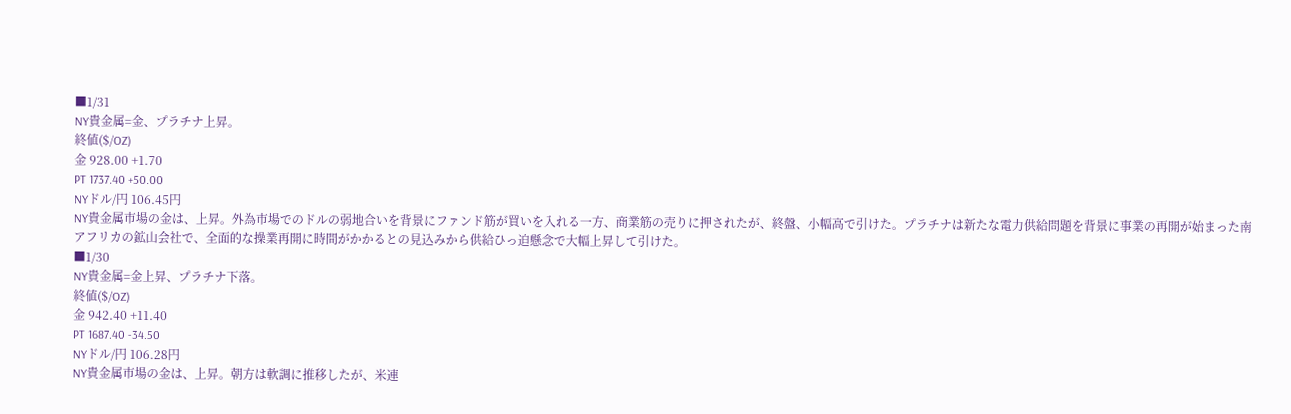■1/31
NY貴金属=金、プラチナ上昇。
終値($/OZ)
金 928.00 +1.70
PT 1737.40 +50.00
NYドル/円 106.45円
NY貴金属市場の金は、上昇。外為市場でのドルの弱地合いを背景にファンド筋が買いを入れる一方、商業筋の売りに押されたが、終盤、小幅高で引けた。プラチナは新たな電力供給問題を背景に事業の再開が始まった南アフリカの鉱山会社で、全面的な操業再開に時間がかかるとの見込みから供給ひっ迫懸念で大幅上昇して引けた。
■1/30
NY貴金属=金上昇、プラチナ下落。
終値($/OZ)
金 942.40 +11.40
PT 1687.40 -34.50
NYドル/円 106.28円
NY貴金属市場の金は、上昇。朝方は軟調に推移したが、米連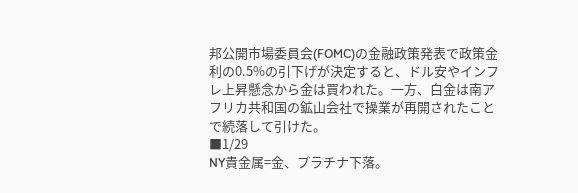邦公開市場委員会(FOMC)の金融政策発表で政策金利の0.5%の引下げが決定すると、ドル安やインフレ上昇懸念から金は買われた。一方、白金は南アフリカ共和国の鉱山会社で操業が再開されたことで続落して引けた。
■1/29
NY貴金属=金、プラチナ下落。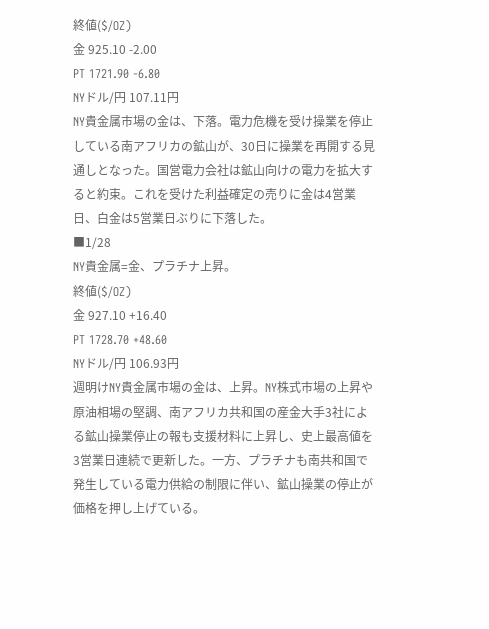終値($/OZ)
金 925.10 -2.00
PT 1721.90 -6.80
NYドル/円 107.11円
NY貴金属市場の金は、下落。電力危機を受け操業を停止している南アフリカの鉱山が、30日に操業を再開する見通しとなった。国営電力会社は鉱山向けの電力を拡大すると約束。これを受けた利益確定の売りに金は4営業日、白金は5営業日ぶりに下落した。
■1/28
NY貴金属=金、プラチナ上昇。
終値($/OZ)
金 927.10 +16.40
PT 1728.70 +48.60
NYドル/円 106.93円
週明けNY貴金属市場の金は、上昇。NY株式市場の上昇や原油相場の堅調、南アフリカ共和国の産金大手3社による鉱山操業停止の報も支援材料に上昇し、史上最高値を3営業日連続で更新した。一方、プラチナも南共和国で発生している電力供給の制限に伴い、鉱山操業の停止が価格を押し上げている。